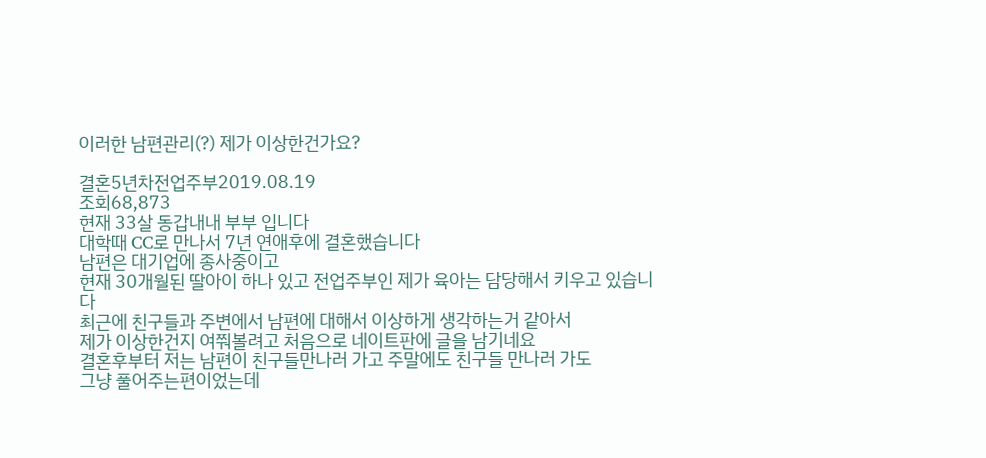이러한 남편관리(?) 제가 이상한건가요?

결혼5년차전업주부2019.08.19
조회68,873
현재 33살 동갑내내 부부 입니다
대학때 CC로 만나서 7년 연애후에 결혼했습니다
남편은 대기업에 종사중이고
현재 30개월된 딸아이 하나 있고 전업주부인 제가 육아는 담당해서 키우고 있습니다
최근에 친구들과 주변에서 남편에 대해서 이상하게 생각하는거 같아서
제가 이상한건지 여쭤볼려고 처음으로 네이트판에 글을 남기네요
결혼후부터 저는 남편이 친구들만나러 가고 주말에도 친구들 만나러 가도
그냥 풀어주는편이었는데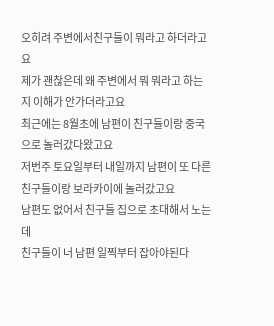오히려 주변에서친구들이 뭐라고 하더라고요
제가 괜찮은데 왜 주변에서 뭐 뭐라고 하는지 이해가 안가더라고요
최근에는 8월초에 남편이 친구들이랑 중국으로 놀러갔다왔고요
저번주 토요일부터 내일까지 남편이 또 다른 친구들이랑 보라카이에 놀러갔고요
남편도 없어서 친구들 집으로 초대해서 노는데
친구들이 너 남편 일찍부터 잡아야된다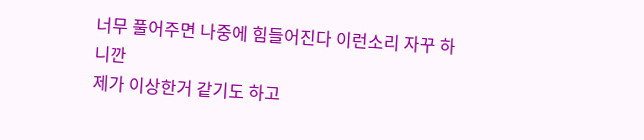너무 풀어주면 나중에 힘들어진다 이런소리 자꾸 하니깐
제가 이상한거 같기도 하고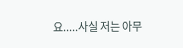요.....사실 저는 아무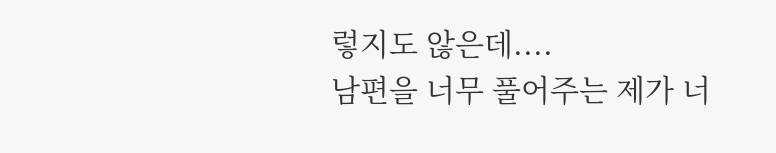렇지도 않은데....
남편을 너무 풀어주는 제가 너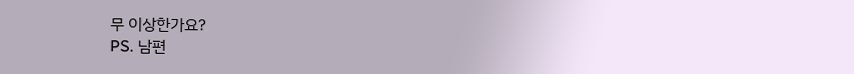무 이상한가요?
PS. 남편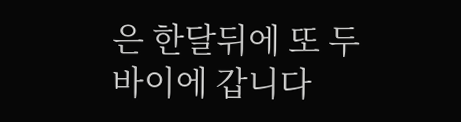은 한달뒤에 또 두바이에 갑니다